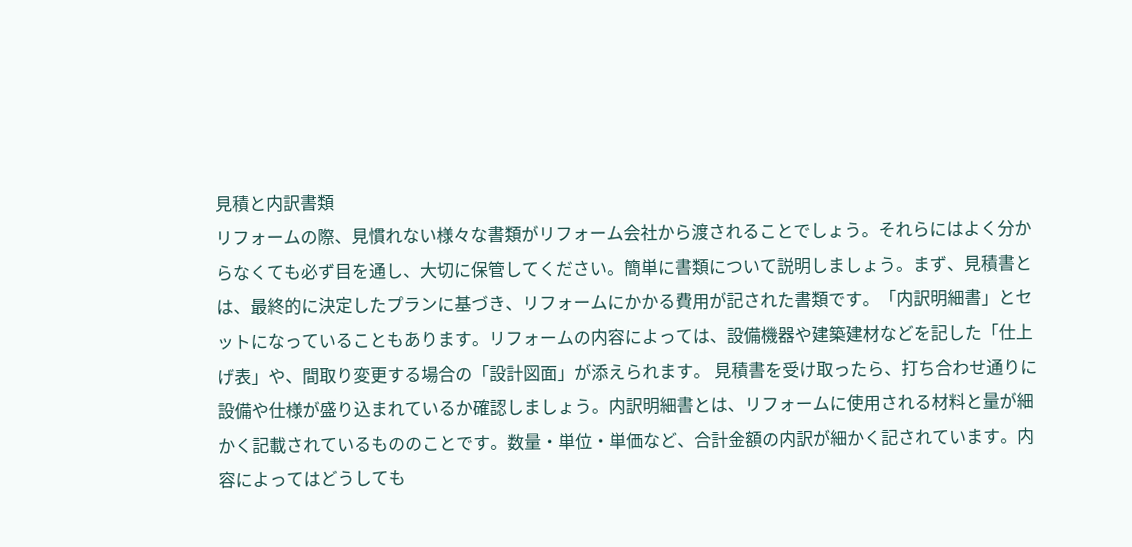見積と内訳書類
リフォームの際、見慣れない様々な書類がリフォーム会社から渡されることでしょう。それらにはよく分からなくても必ず目を通し、大切に保管してください。簡単に書類について説明しましょう。まず、見積書とは、最終的に決定したプランに基づき、リフォームにかかる費用が記された書類です。「内訳明細書」とセットになっていることもあります。リフォームの内容によっては、設備機器や建築建材などを記した「仕上げ表」や、間取り変更する場合の「設計図面」が添えられます。 見積書を受け取ったら、打ち合わせ通りに設備や仕様が盛り込まれているか確認しましょう。内訳明細書とは、リフォームに使用される材料と量が細かく記載されているもののことです。数量・単位・単価など、合計金額の内訳が細かく記されています。内容によってはどうしても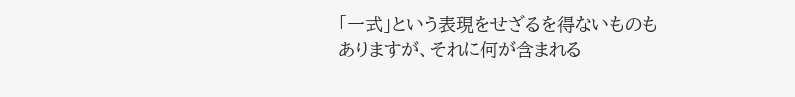「一式」という表現をせざるを得ないものもありますが、それに何が含まれる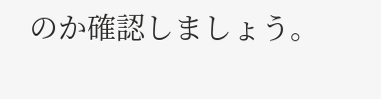のか確認しましょう。